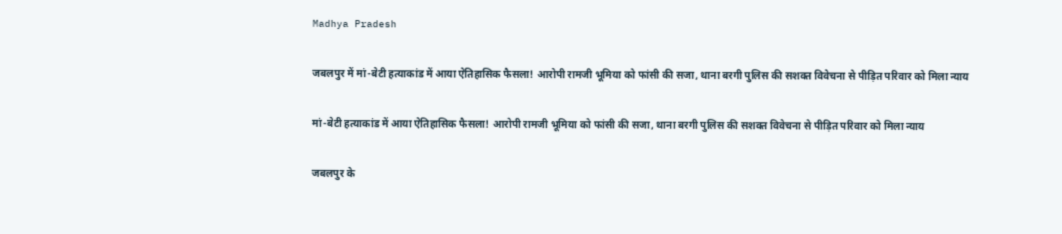Madhya Pradesh

जबलपुर में मां-बेटी हत्याकांड में आया ऐतिहासिक फैसला! आरोपी रामजी भूमिया को फांसी की सजा, थाना बरगी पुलिस की सशक्त विवेचना से पीड़ित परिवार को मिला न्याय

मां-बेटी हत्याकांड में आया ऐतिहासिक फैसला! आरोपी रामजी भूमिया को फांसी की सजा, थाना बरगी पुलिस की सशक्त विवेचना से पीड़ित परिवार को मिला न्याय

जबलपुर के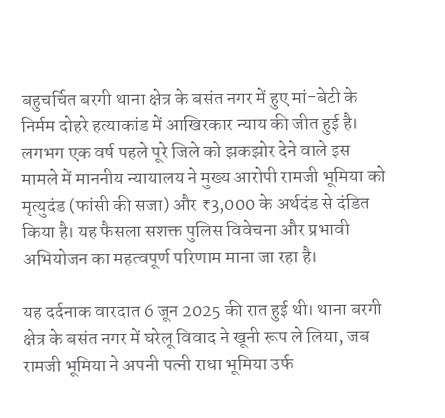बहुचर्चित बरगी थाना क्षेत्र के बसंत नगर में हुए मां-बेटी के निर्मम दोहरे हत्याकांड में आखिरकार न्याय की जीत हुई है। लगभग एक वर्ष पहले पूरे जिले को झकझोर देने वाले इस मामले में माननीय न्यायालय ने मुख्य आरोपी रामजी भूमिया को मृत्युदंड (फांसी की सजा) और ₹3,000 के अर्थदंड से दंडित किया है। यह फैसला सशक्त पुलिस विवेचना और प्रभावी अभियोजन का महत्वपूर्ण परिणाम माना जा रहा है।

यह दर्दनाक वारदात 6 जून 2025 की रात हुई थी। थाना बरगी क्षेत्र के बसंत नगर में घरेलू विवाद ने खूनी रूप ले लिया, जब रामजी भूमिया ने अपनी पत्नी राधा भूमिया उर्फ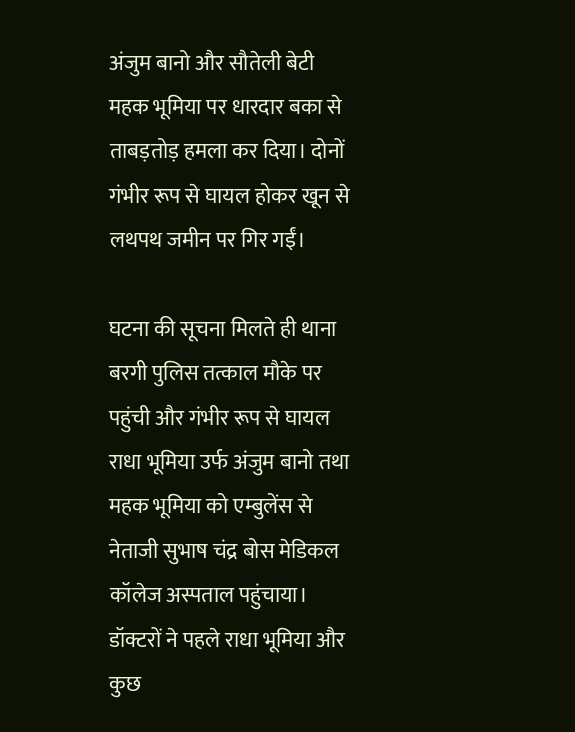अंजुम बानो और सौतेली बेटी महक भूमिया पर धारदार बका से ताबड़तोड़ हमला कर दिया। दोनों गंभीर रूप से घायल होकर खून से लथपथ जमीन पर गिर गईं।

घटना की सूचना मिलते ही थाना बरगी पुलिस तत्काल मौके पर पहुंची और गंभीर रूप से घायल राधा भूमिया उर्फ अंजुम बानो तथा महक भूमिया को एम्बुलेंस से नेताजी सुभाष चंद्र बोस मेडिकल कॉलेज अस्पताल पहुंचाया। डॉक्टरों ने पहले राधा भूमिया और कुछ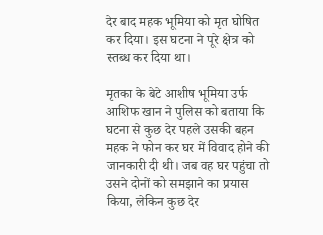देर बाद महक भूमिया को मृत घोषित कर दिया। इस घटना ने पूरे क्षेत्र को स्तब्ध कर दिया था।

मृतका के बेटे आशीष भूमिया उर्फ आशिफ खान ने पुलिस को बताया कि घटना से कुछ देर पहले उसकी बहन महक ने फोन कर घर में विवाद होने की जानकारी दी थी। जब वह घर पहुंचा तो उसने दोनों को समझाने का प्रयास किया, लेकिन कुछ देर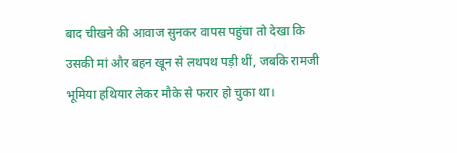बाद चीखने की आवाज सुनकर वापस पहुंचा तो देखा कि उसकी मां और बहन खून से लथपथ पड़ी थीं, जबकि रामजी भूमिया हथियार लेकर मौके से फरार हो चुका था।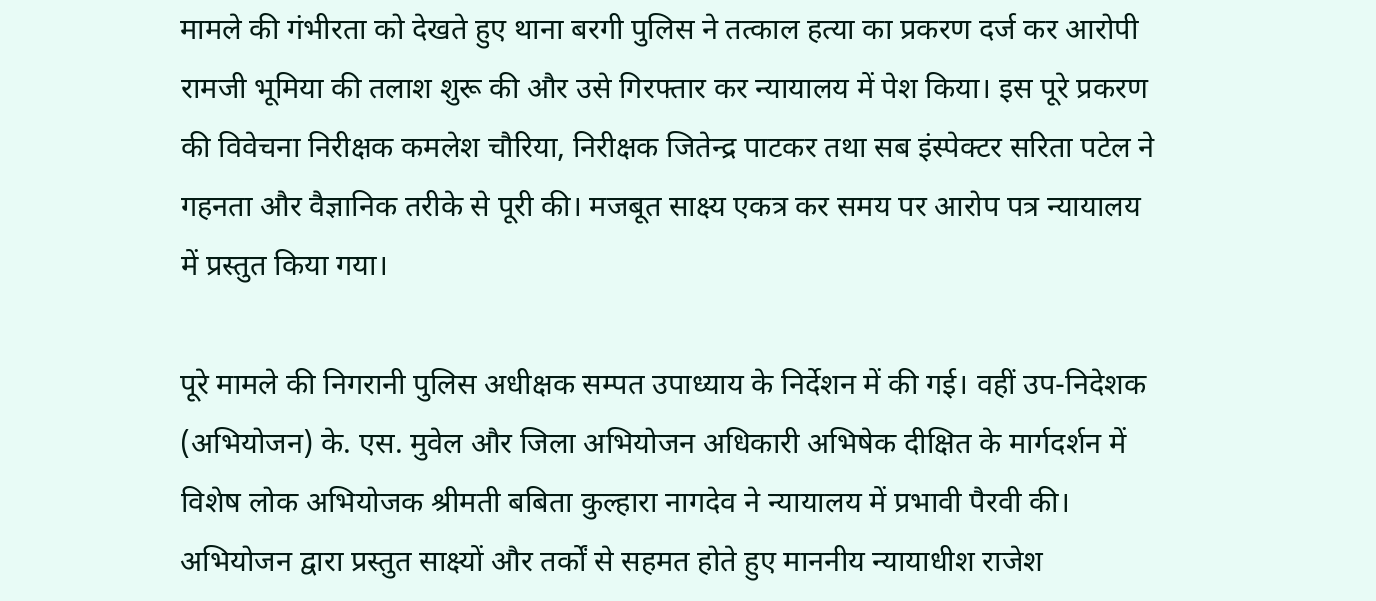मामले की गंभीरता को देखते हुए थाना बरगी पुलिस ने तत्काल हत्या का प्रकरण दर्ज कर आरोपी रामजी भूमिया की तलाश शुरू की और उसे गिरफ्तार कर न्यायालय में पेश किया। इस पूरे प्रकरण की विवेचना निरीक्षक कमलेश चौरिया, निरीक्षक जितेन्द्र पाटकर तथा सब इंस्पेक्टर सरिता पटेल ने गहनता और वैज्ञानिक तरीके से पूरी की। मजबूत साक्ष्य एकत्र कर समय पर आरोप पत्र न्यायालय में प्रस्तुत किया गया।

पूरे मामले की निगरानी पुलिस अधीक्षक सम्पत उपाध्याय के निर्देशन में की गई। वहीं उप-निदेशक (अभियोजन) के. एस. मुवेल और जिला अभियोजन अधिकारी अभिषेक दीक्षित के मार्गदर्शन में विशेष लोक अभियोजक श्रीमती बबिता कुल्हारा नागदेव ने न्यायालय में प्रभावी पैरवी की। अभियोजन द्वारा प्रस्तुत साक्ष्यों और तर्कों से सहमत होते हुए माननीय न्यायाधीश राजेश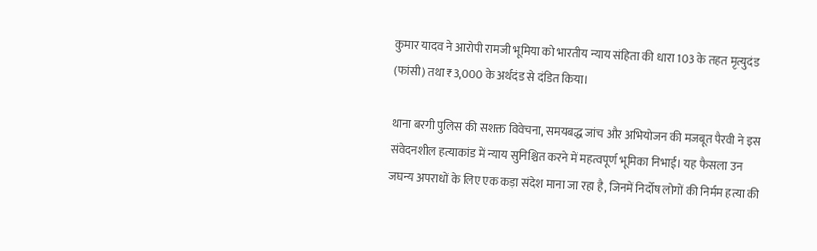कुमार यादव ने आरोपी रामजी भूमिया को भारतीय न्याय संहिता की धारा 103 के तहत मृत्युदंड (फांसी) तथा ₹3,000 के अर्थदंड से दंडित किया।

थाना बरगी पुलिस की सशक्त विवेचना, समयबद्ध जांच और अभियोजन की मजबूत पैरवी ने इस संवेदनशील हत्याकांड में न्याय सुनिश्चित करने में महत्वपूर्ण भूमिका निभाई। यह फैसला उन जघन्य अपराधों के लिए एक कड़ा संदेश माना जा रहा है, जिनमें निर्दोष लोगों की निर्मम हत्या की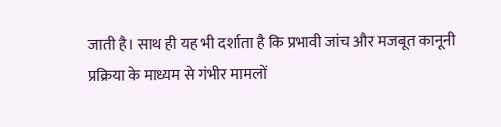जाती है। साथ ही यह भी दर्शाता है कि प्रभावी जांच और मजबूत कानूनी प्रक्रिया के माध्यम से गंभीर मामलों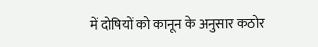में दोषियों को कानून के अनुसार कठोर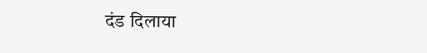दंड दिलाया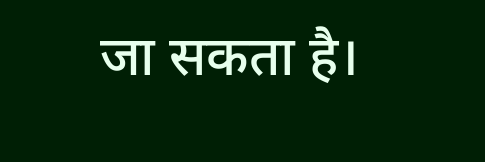जा सकता है।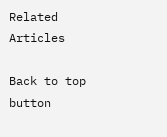Related Articles

Back to top button